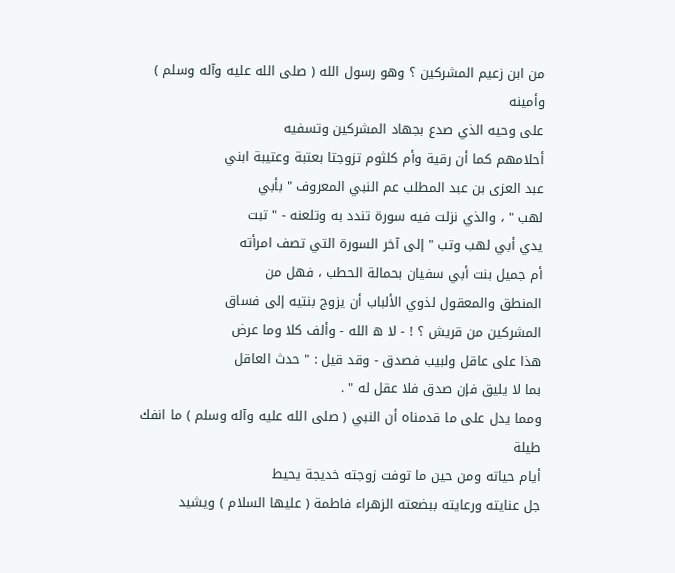من ابن زعيم المشركين ؟ وهو رسول الله ( صلى الله عليه وآله وسلم ) وأمينه
على وحيه الذي صدع بجهاد المشركين وتسفيه
أحلامهم كما أن رقية وأم كلثوم تزوجتا بعتبة وعتيبة ابني
عبد العزى بن عبد المطلب عم النبي المعروف " بأبي
لهب " ، والذي نزلت فيه سورة تندد به وتلعنه - " تبت
يدي أبي لهب وتب " إلى آخر السورة التي تصف امرأته
أم جميل بنت أبي سفيان بحمالة الحطب ، فهل من
المنطق والمعقول لذوي الألباب أن يزوج بنتيه إلى فساق
المشركين من قريش ؟ ! - لا ه الله - وألف كلا وما عرض
هذا على عاقل ولبيب فصدق - وقد قيل : " حدث العاقل
بما لا يليق فإن صدق فلا عقل له " .
ومما يدل على ما قدمناه أن النبي ( صلى الله عليه وآله وسلم ) ما انفك طيلة
أيام حياته ومن حين ما توفت زوجته خديجة يحيط
جل عنايته ورعايته ببضعته الزهراء فاطمة ( عليها السلام ) ويشيد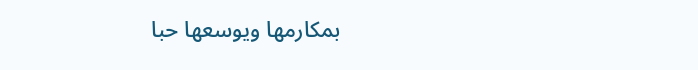بمكارمها ويوسعها حبا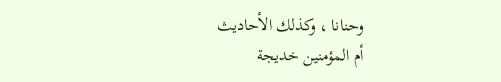وحنانا ، وكذلك الأحاديث
أم المؤمنين خديجة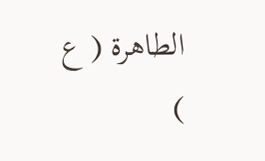الطاهرة ( ع )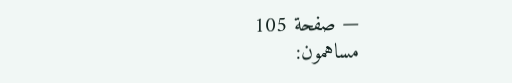— صفحة 105
مساهمون: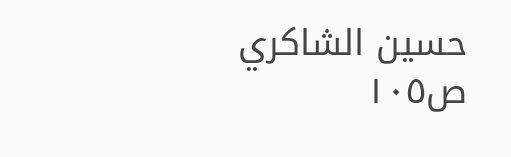حسين الشاكري
ص١٠٥